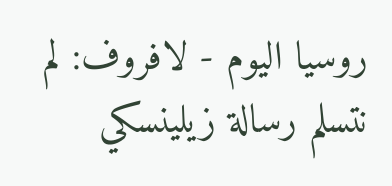روسيا اليوم - لافروف: لم نتسلم رسالة زيلينسكي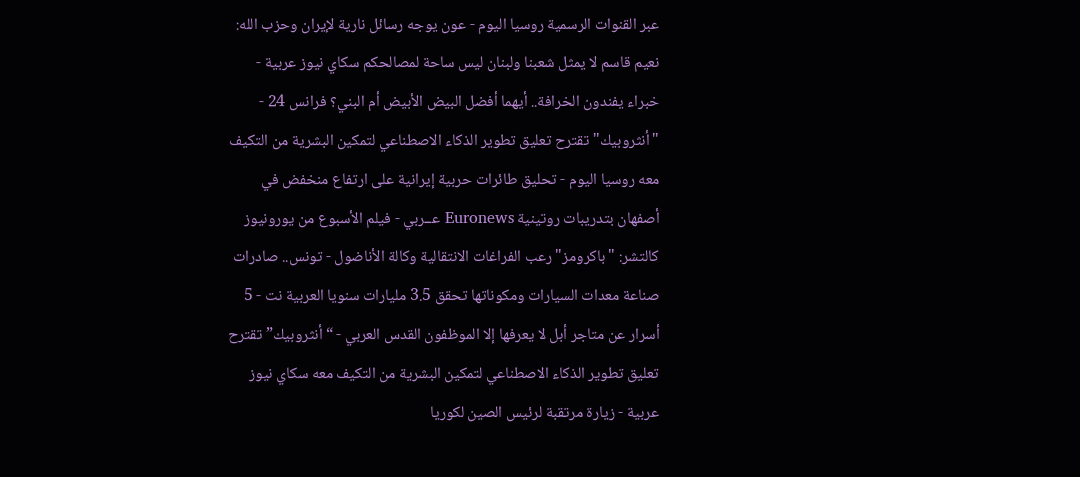عبر القنوات الرسمية روسيا اليوم - عون يوجه رسائل نارية لإيران وحزب الله: نعيم قاسم لا يمثل شعبنا ولبنان ليس ساحة لمصالحكم سكاي نيوز عربية - خبراء يفندون الخرافة.. أيهما أفضل البيض الأبيض أم البني؟ فرانس 24 - "أنثروبيك" تقترح تعليق تطوير الذكاء الاصطناعي لتمكين البشرية من التكيف معه روسيا اليوم - تحليق طائرات حربية إيرانية على ارتفاع منخفض في أصفهان بتدريبات روتينية Euronews عــربي - فيلم الأسبوع من يورونيوز كالتشر: "باكرومز" رعب الفراغات الانتقالية وكالة الأناضول - تونس.. صادرات صناعة معدات السيارات ومكوناتها تحقق 3.5 مليارات سنويا العربية نت - 5 أسرار عن متاجر أبل لا يعرفها إلا الموظفون القدس العربي - “أنثروبيك” تقترح تعليق تطوير الذكاء الاصطناعي لتمكين البشرية من التكيف معه سكاي نيوز عربية - زيارة مرتقبة لرئيس الصين لكوريا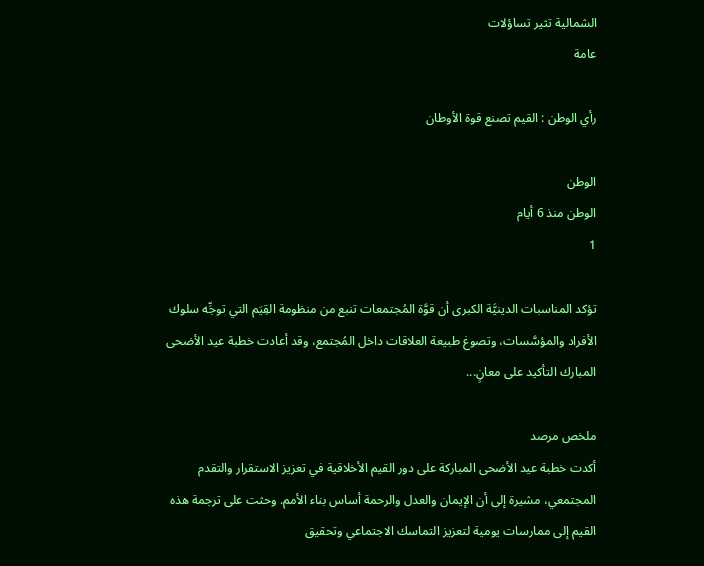الشمالية تثير تساؤلات
عامة

رأي الوطن : القيم تصنع قوة الأوطان

الوطن
الوطن منذ 6 أيام
1

تؤكد المناسبات الدينيَّة الكبرى أن قوَّة المُجتمعات تنبع من منظومة القِيَم التي توجِّه سلوك الأفراد والمؤسَّسات، وتصوغ طبيعة العلاقات داخل المُجتمع، وقد أعادت خطبة عيد الأضحى المبارك التأكيد على معانٍ...

ملخص مرصد
أكدت خطبة عيد الأضحى المباركة على دور القيم الأخلاقية في تعزيز الاستقرار والتقدم المجتمعي، مشيرة إلى أن الإيمان والعدل والرحمة أساس بناء الأمم. وحثت على ترجمة هذه القيم إلى ممارسات يومية لتعزيز التماسك الاجتماعي وتحقيق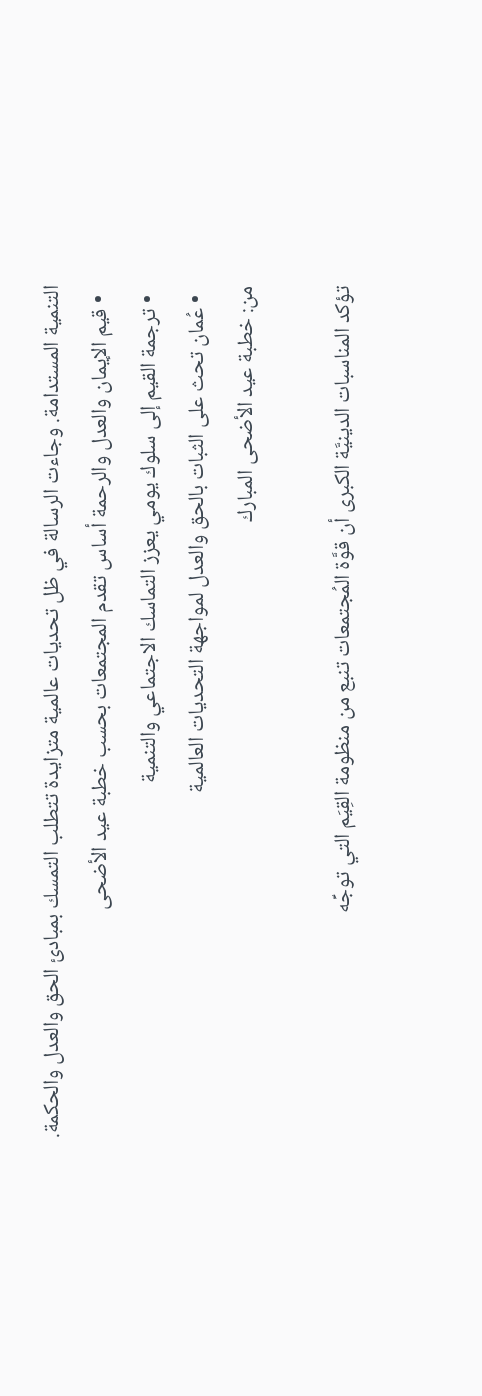التنمية المستدامة. وجاءت الرسالة في ظل تحديات عالمية متزايدة تتطلب التمسك بمبادئ الحق والعدل والحكمة.
  • قيم الإيمان والعدل والرحمة أساس تقدم المجتمعات بحسب خطبة عيد الأضحى
  • ترجمة القيم إلى سلوك يومي يعزز التماسك الاجتماعي والتنمية
  • عُمان تحث على الثبات بالحق والعدل لمواجهة التحديات العالمية
من: خطبة عيد الأضحى المبارك

تؤكد المناسبات الدينيَّة الكبرى أن قوَّة المُجتمعات تنبع من منظومة القِيَم التي توجِّه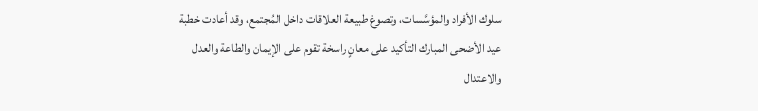سلوك الأفراد والمؤسَّسات، وتصوغ طبيعة العلاقات داخل المُجتمع، وقد أعادت خطبة عيد الأضحى المبارك التأكيد على معانٍ راسخة تقوم على الإيمان والطاعة والعدل والاعتدال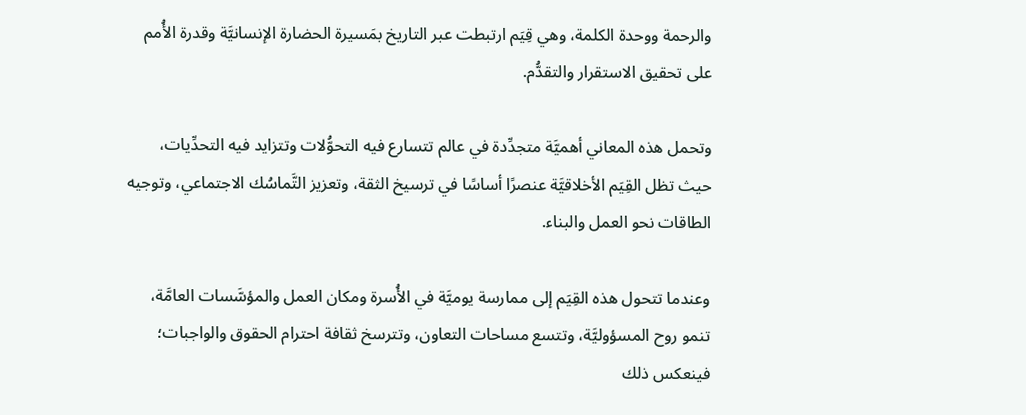والرحمة ووحدة الكلمة، وهي قِيَم ارتبطت عبر التاريخ بمَسيرة الحضارة الإنسانيَّة وقدرة الأُمم على تحقيق الاستقرار والتقدُّم.

وتحمل هذه المعاني أهميَّة متجدِّدة في عالم تتسارع فيه التحوُّلات وتتزايد فيه التحدِّيات، حيث تظل القِيَم الأخلاقيَّة عنصرًا أساسًا في ترسيخ الثقة، وتعزيز التَّماسُك الاجتماعي، وتوجيه الطاقات نحو العمل والبناء.

وعندما تتحول هذه القِيَم إلى ممارسة يوميَّة في الأُسرة ومكان العمل والمؤسَّسات العامَّة، تنمو روح المسؤوليَّة، وتتسع مساحات التعاون، وتترسخ ثقافة احترام الحقوق والواجبات؛ فينعكس ذلك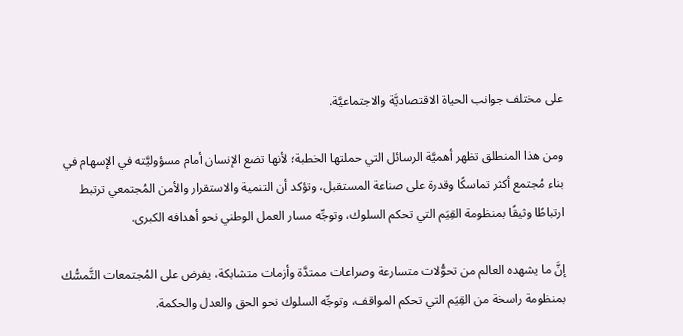على مختلف جوانب الحياة الاقتصاديَّة والاجتماعيَّة.

ومن هذا المنطلق تظهر أهميَّة الرسائل التي حملتها الخطبة؛ لأنها تضع الإنسان أمام مسؤوليَّته في الإسهام في بناء مُجتمع أكثر تماسكًا وقدرة على صناعة المستقبل، وتؤكد أن التنمية والاستقرار والأمن المُجتمعي ترتبط ارتباطًا وثيقًا بمنظومة القِيَم التي تحكم السلوك، وتوجِّه مسار العمل الوطني نحو أهدافه الكبرى.

إنَّ ما يشهده العالم من تحوُّلات متسارعة وصراعات ممتدَّة وأزمات متشابكة، يفرض على المُجتمعات التَّمسُّك بمنظومة راسخة من القِيَم التي تحكم المواقف، وتوجِّه السلوك نحو الحق والعدل والحكمة.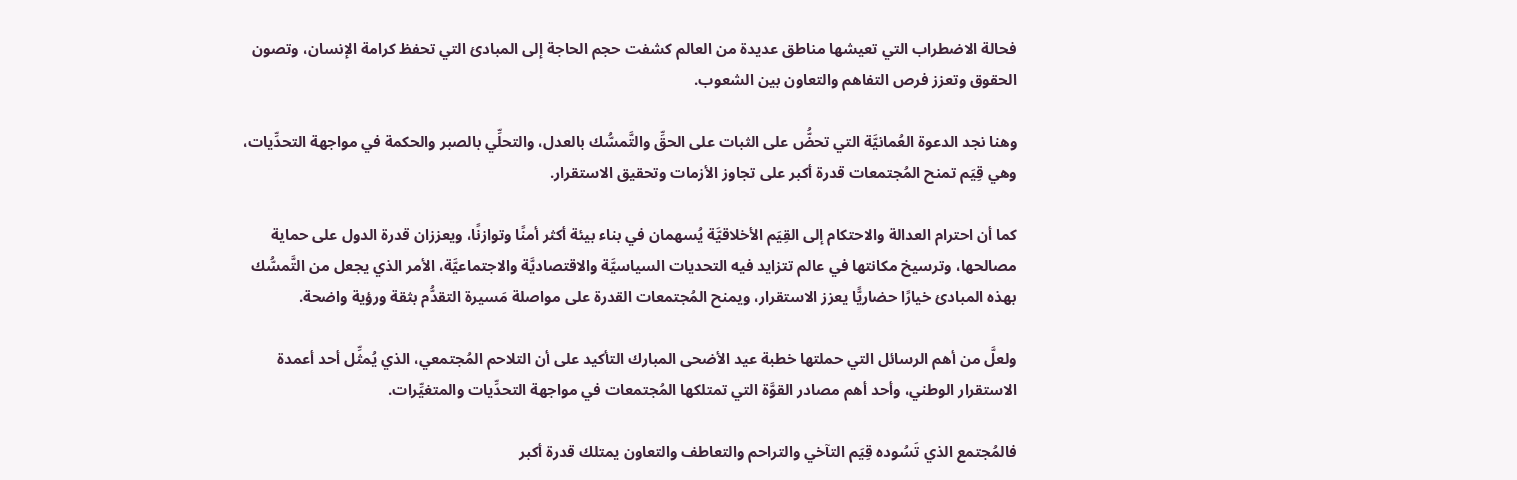فحالة الاضطراب التي تعيشها مناطق عديدة من العالم كشفت حجم الحاجة إلى المبادئ التي تحفظ كرامة الإنسان، وتصون الحقوق وتعزز فرص التفاهم والتعاون بين الشعوب.

وهنا نجد الدعوة العُمانيَّة التي تحضُّ على الثبات على الحقِّ والتَّمسُّك بالعدل، والتحلِّي بالصبر والحكمة في مواجهة التحدِّيات، وهي قِيَم تمنح المُجتمعات قدرة أكبر على تجاوز الأزمات وتحقيق الاستقرار.

كما أن احترام العدالة والاحتكام إلى القِيَم الأخلاقيَّة يُسهمان في بناء بيئة أكثر أمنًا وتوازنًا، ويعززان قدرة الدول على حماية مصالحها، وترسيخ مكانتها في عالم تتزايد فيه التحديات السياسيَّة والاقتصاديَّة والاجتماعيَّة، الأمر الذي يجعل من التَّمسُّك بهذه المبادئ خيارًا حضاريًّا يعزز الاستقرار، ويمنح المُجتمعات القدرة على مواصلة مَسيرة التقدُّم بثقة ورؤية واضحة.

ولعلَّ من أهم الرسائل التي حملتها خطبة عيد الأضحى المبارك التأكيد على أن التلاحم المُجتمعي، الذي يُمثِّل أحد أعمدة الاستقرار الوطني، وأحد أهم مصادر القوَّة التي تمتلكها المُجتمعات في مواجهة التحدِّيات والمتغيِّرات.

فالمُجتمع الذي تَسُوده قِيَم التآخي والتراحم والتعاطف والتعاون يمتلك قدرة أكبر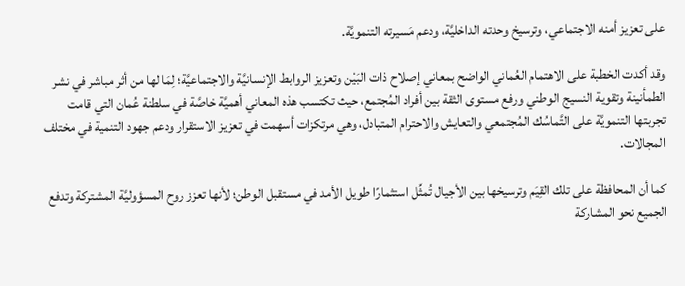على تعزيز أمنه الاجتماعي، وترسيخ وحدته الداخليَّة، ودعم مَسيرته التنمويَّة.

وقد أكدت الخطبة على الاهتمام العُماني الواضح بمعاني إصلاح ذات البَيْن وتعزيز الروابط الإنسانيَّة والاجتماعيَّة؛ لِمَا لها من أثر مباشر في نشر الطمأنينة وتقوية النسيج الوطني ورفع مستوى الثقة بين أفراد المُجتمع، حيث تكتسب هذه المعاني أهميَّة خاصَّة في سلطنة عُمان التي قامت تجربتها التنمويَّة على التَّماسُك المُجتمعي والتعايش والاحترام المتبادل، وهي مرتكزات أسهمت في تعزيز الاستقرار ودعم جهود التنمية في مختلف المجالات.

كما أن المحافظة على تلك القِيَم وترسيخها بين الأجيال تُمثِّل استثمارًا طويل الأمد في مستقبل الوطن؛ لأنها تعزز روح المسؤوليَّة المشتركة وتدفع الجميع نحو المشاركة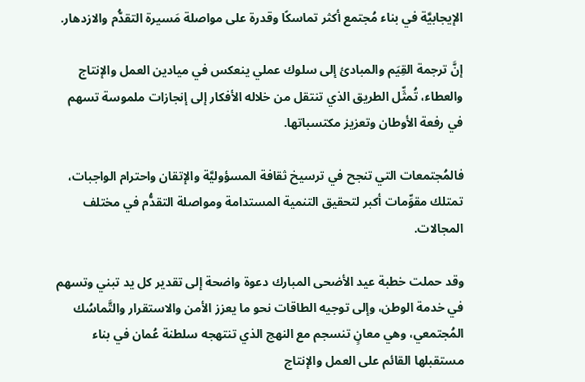الإيجابيَّة في بناء مُجتمع أكثر تماسكًا وقدرة على مواصلة مَسيرة التقدُّم والازدهار.

إنَّ ترجمة القِيَم والمبادئ إلى سلوك عملي ينعكس في ميادين العمل والإنتاج والعطاء، تُمثِّل الطريق الذي تنتقل من خلاله الأفكار إلى إنجازات ملموسة تسهم في رفعة الأوطان وتعزيز مكتسباتها.

فالمُجتمعات التي تنجح في ترسيخ ثقافة المسؤوليَّة والإتقان واحترام الواجبات، تمتلك مقوِّمات أكبر لتحقيق التنمية المستدامة ومواصلة التقدُّم في مختلف المجالات.

وقد حملت خطبة عيد الأضحى المبارك دعوة واضحة إلى تقدير كل يد تبني وتسهم في خدمة الوطن، وإلى توجيه الطاقات نحو ما يعزز الأمن والاستقرار والتَّماسُك المُجتمعي، وهي معانٍ تنسجم مع النهج الذي تنتهجه سلطنة عُمان في بناء مستقبلها القائم على العمل والإنتاج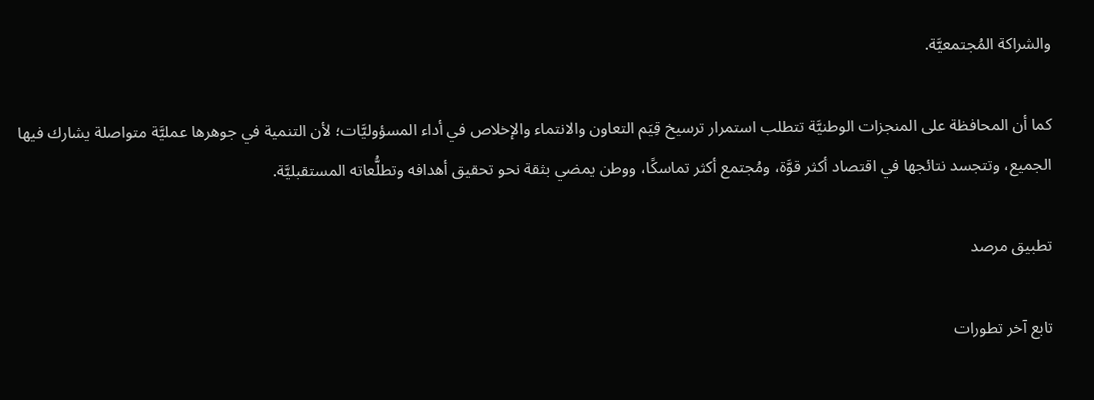والشراكة المُجتمعيَّة.

كما أن المحافظة على المنجزات الوطنيَّة تتطلب استمرار ترسيخ قِيَم التعاون والانتماء والإخلاص في أداء المسؤوليَّات؛ لأن التنمية في جوهرها عمليَّة متواصلة يشارك فيها الجميع، وتتجسد نتائجها في اقتصاد أكثر قوَّة، ومُجتمع أكثر تماسكًا، ووطن يمضي بثقة نحو تحقيق أهدافه وتطلُّعاته المستقبليَّة.

تطبيق مرصد

تابع آخر تطورات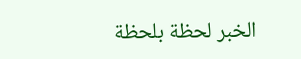الخبر لحظة بلحظة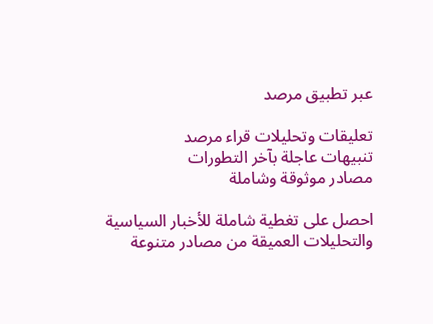عبر تطبيق مرصد

تعليقات وتحليلات قراء مرصد
تنبيهات عاجلة بآخر التطورات
مصادر موثوقة وشاملة

احصل على تغطية شاملة للأخبار السياسية والتحليلات العميقة من مصادر متنوعة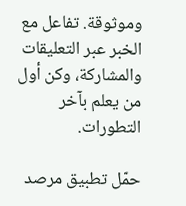وموثوقة. تفاعل مع الخبر عبر التعليقات والمشاركة، وكن أول من يعلم بآخر التطورات.

حمّل تطبيق مرصد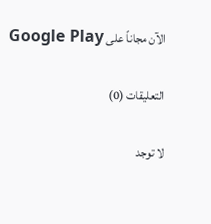الآن مجاناً على Google Play

التعليقات (0)

لا توجد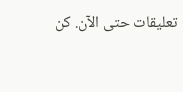تعليقات حتى الآن. كن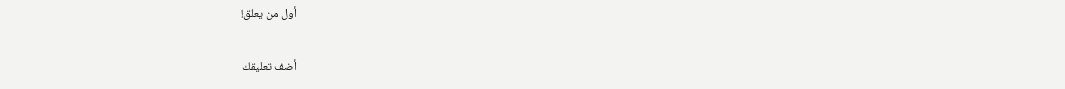أول من يعلق!

أضف تعليقك